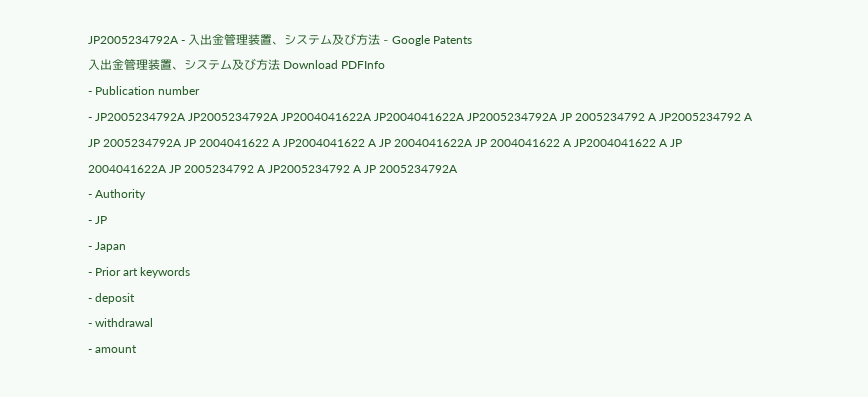JP2005234792A - 入出金管理装置、システム及び方法 - Google Patents
入出金管理装置、システム及び方法 Download PDFInfo
- Publication number
- JP2005234792A JP2005234792A JP2004041622A JP2004041622A JP2005234792A JP 2005234792 A JP2005234792 A JP 2005234792A JP 2004041622 A JP2004041622 A JP 2004041622A JP 2004041622 A JP2004041622 A JP 2004041622A JP 2005234792 A JP2005234792 A JP 2005234792A
- Authority
- JP
- Japan
- Prior art keywords
- deposit
- withdrawal
- amount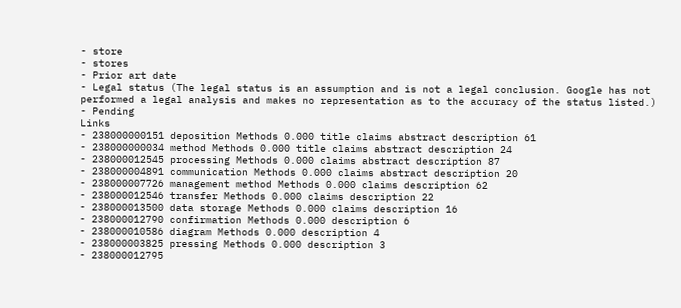- store
- stores
- Prior art date
- Legal status (The legal status is an assumption and is not a legal conclusion. Google has not performed a legal analysis and makes no representation as to the accuracy of the status listed.)
- Pending
Links
- 238000000151 deposition Methods 0.000 title claims abstract description 61
- 238000000034 method Methods 0.000 title claims abstract description 24
- 238000012545 processing Methods 0.000 claims abstract description 87
- 238000004891 communication Methods 0.000 claims abstract description 20
- 238000007726 management method Methods 0.000 claims description 62
- 238000012546 transfer Methods 0.000 claims description 22
- 238000013500 data storage Methods 0.000 claims description 16
- 238000012790 confirmation Methods 0.000 description 6
- 238000010586 diagram Methods 0.000 description 4
- 238000003825 pressing Methods 0.000 description 3
- 238000012795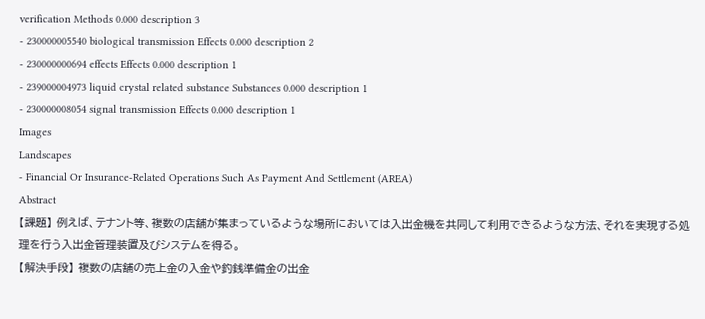verification Methods 0.000 description 3
- 230000005540 biological transmission Effects 0.000 description 2
- 230000000694 effects Effects 0.000 description 1
- 239000004973 liquid crystal related substance Substances 0.000 description 1
- 230000008054 signal transmission Effects 0.000 description 1
Images
Landscapes
- Financial Or Insurance-Related Operations Such As Payment And Settlement (AREA)
Abstract
【課題】 例えば、テナント等、複数の店舗が集まっているような場所においては入出金機を共同して利用できるような方法、それを実現する処理を行う入出金管理装置及びシステムを得る。
【解決手段】 複数の店舗の売上金の入金や釣銭準備金の出金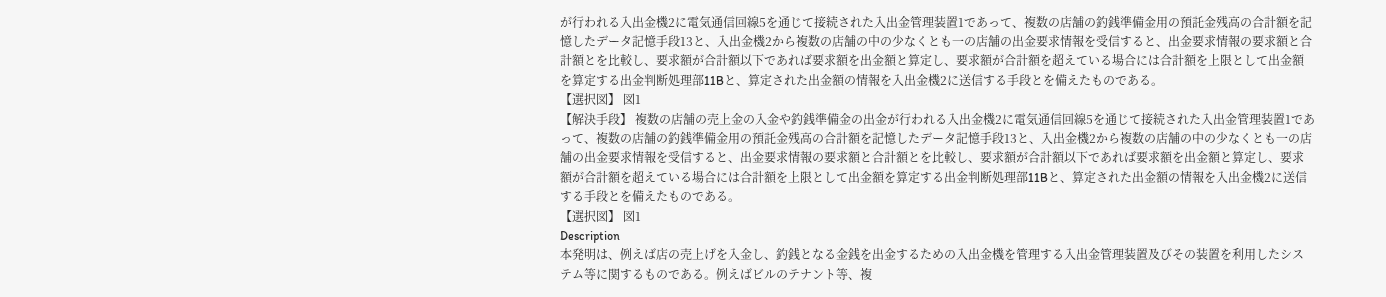が行われる入出金機2に電気通信回線5を通じて接続された入出金管理装置1であって、複数の店舗の釣銭準備金用の預託金残高の合計額を記憶したデータ記憶手段13と、入出金機2から複数の店舗の中の少なくとも一の店舗の出金要求情報を受信すると、出金要求情報の要求額と合計額とを比較し、要求額が合計額以下であれば要求額を出金額と算定し、要求額が合計額を超えている場合には合計額を上限として出金額を算定する出金判断処理部11Bと、算定された出金額の情報を入出金機2に送信する手段とを備えたものである。
【選択図】 図1
【解決手段】 複数の店舗の売上金の入金や釣銭準備金の出金が行われる入出金機2に電気通信回線5を通じて接続された入出金管理装置1であって、複数の店舗の釣銭準備金用の預託金残高の合計額を記憶したデータ記憶手段13と、入出金機2から複数の店舗の中の少なくとも一の店舗の出金要求情報を受信すると、出金要求情報の要求額と合計額とを比較し、要求額が合計額以下であれば要求額を出金額と算定し、要求額が合計額を超えている場合には合計額を上限として出金額を算定する出金判断処理部11Bと、算定された出金額の情報を入出金機2に送信する手段とを備えたものである。
【選択図】 図1
Description
本発明は、例えば店の売上げを入金し、釣銭となる金銭を出金するための入出金機を管理する入出金管理装置及びその装置を利用したシステム等に関するものである。例えばビルのテナント等、複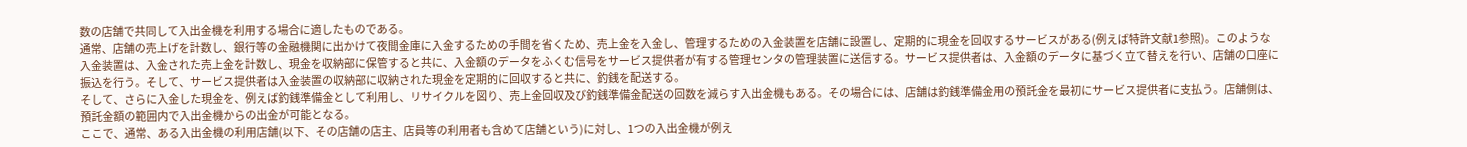数の店舗で共同して入出金機を利用する場合に適したものである。
通常、店舗の売上げを計数し、銀行等の金融機関に出かけて夜間金庫に入金するための手間を省くため、売上金を入金し、管理するための入金装置を店舗に設置し、定期的に現金を回収するサービスがある(例えば特許文献1参照)。このような入金装置は、入金された売上金を計数し、現金を収納部に保管すると共に、入金額のデータをふくむ信号をサービス提供者が有する管理センタの管理装置に送信する。サービス提供者は、入金額のデータに基づく立て替えを行い、店舗の口座に振込を行う。そして、サービス提供者は入金装置の収納部に収納された現金を定期的に回収すると共に、釣銭を配送する。
そして、さらに入金した現金を、例えば釣銭準備金として利用し、リサイクルを図り、売上金回収及び釣銭準備金配送の回数を減らす入出金機もある。その場合には、店舗は釣銭準備金用の預託金を最初にサービス提供者に支払う。店舗側は、預託金額の範囲内で入出金機からの出金が可能となる。
ここで、通常、ある入出金機の利用店舗(以下、その店舗の店主、店員等の利用者も含めて店舗という)に対し、1つの入出金機が例え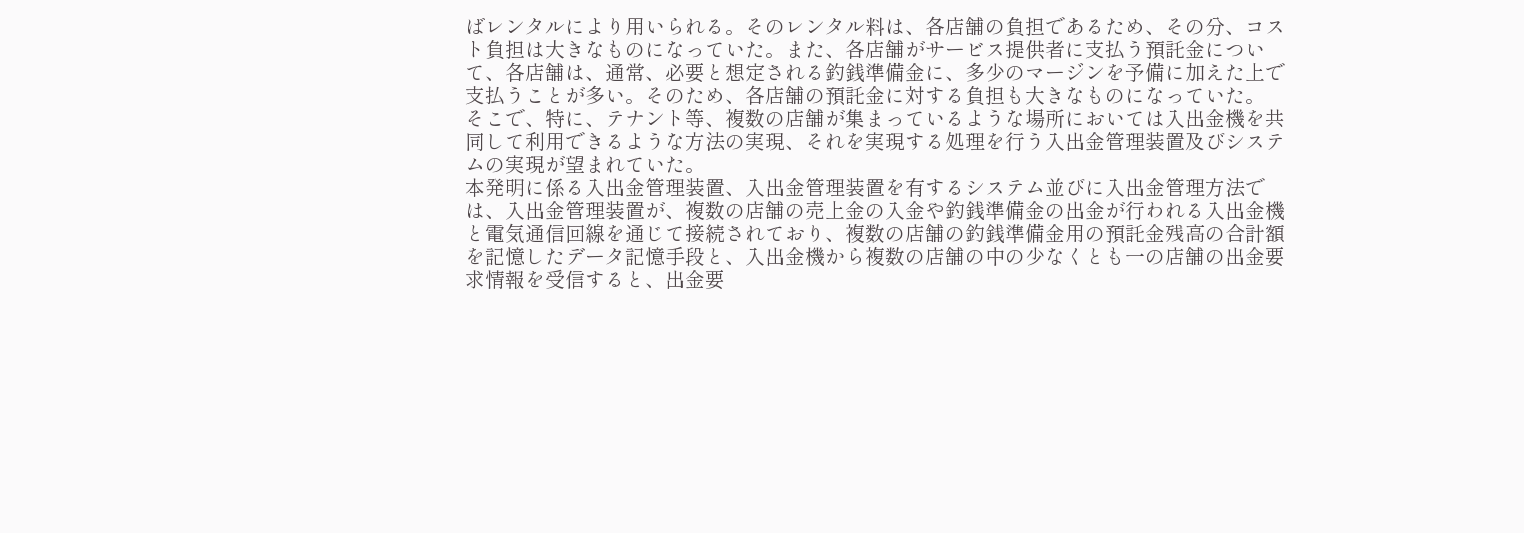ばレンタルにより用いられる。そのレンタル料は、各店舗の負担であるため、その分、コスト負担は大きなものになっていた。また、各店舗がサービス提供者に支払う預託金について、各店舗は、通常、必要と想定される釣銭準備金に、多少のマージンを予備に加えた上で支払うことが多い。そのため、各店舗の預託金に対する負担も大きなものになっていた。
そこで、特に、テナント等、複数の店舗が集まっているような場所においては入出金機を共同して利用できるような方法の実現、それを実現する処理を行う入出金管理装置及びシステムの実現が望まれていた。
本発明に係る入出金管理装置、入出金管理装置を有するシステム並びに入出金管理方法では、入出金管理装置が、複数の店舗の売上金の入金や釣銭準備金の出金が行われる入出金機と電気通信回線を通じて接続されており、複数の店舗の釣銭準備金用の預託金残高の合計額を記憶したデータ記憶手段と、入出金機から複数の店舗の中の少なくとも一の店舗の出金要求情報を受信すると、出金要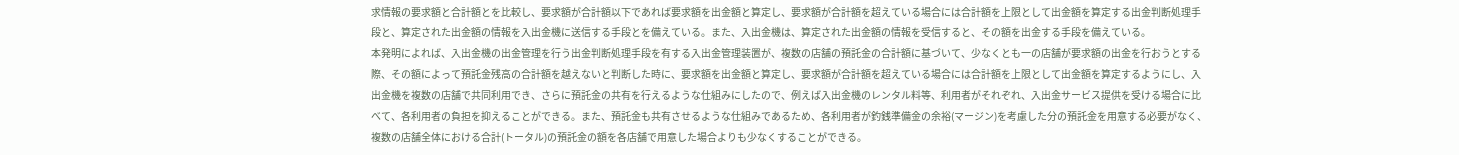求情報の要求額と合計額とを比較し、要求額が合計額以下であれば要求額を出金額と算定し、要求額が合計額を超えている場合には合計額を上限として出金額を算定する出金判断処理手段と、算定された出金額の情報を入出金機に送信する手段とを備えている。また、入出金機は、算定された出金額の情報を受信すると、その額を出金する手段を備えている。
本発明によれば、入出金機の出金管理を行う出金判断処理手段を有する入出金管理装置が、複数の店舗の預託金の合計額に基づいて、少なくとも一の店舗が要求額の出金を行おうとする際、その額によって預託金残高の合計額を越えないと判断した時に、要求額を出金額と算定し、要求額が合計額を超えている場合には合計額を上限として出金額を算定するようにし、入出金機を複数の店舗で共同利用でき、さらに預託金の共有を行えるような仕組みにしたので、例えば入出金機のレンタル料等、利用者がそれぞれ、入出金サービス提供を受ける場合に比べて、各利用者の負担を抑えることができる。また、預託金も共有させるような仕組みであるため、各利用者が釣銭準備金の余裕(マージン)を考慮した分の預託金を用意する必要がなく、複数の店舗全体における合計(トータル)の預託金の額を各店舗で用意した場合よりも少なくすることができる。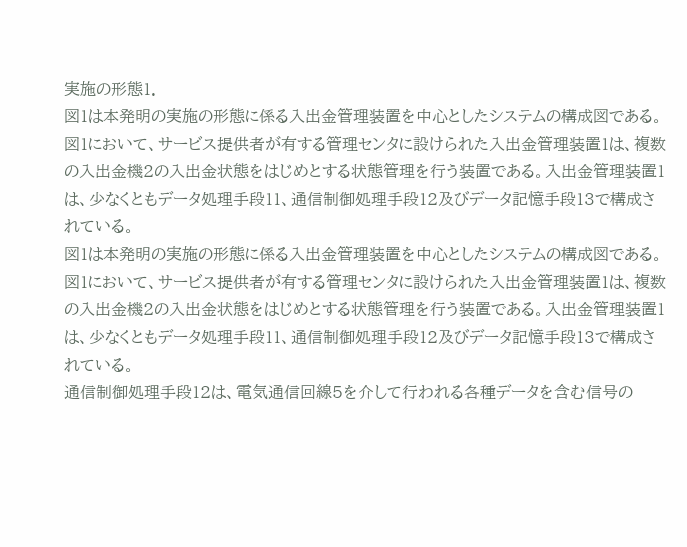実施の形態1.
図1は本発明の実施の形態に係る入出金管理装置を中心としたシステムの構成図である。図1において、サービス提供者が有する管理センタに設けられた入出金管理装置1は、複数の入出金機2の入出金状態をはじめとする状態管理を行う装置である。入出金管理装置1は、少なくともデータ処理手段11、通信制御処理手段12及びデータ記憶手段13で構成されている。
図1は本発明の実施の形態に係る入出金管理装置を中心としたシステムの構成図である。図1において、サービス提供者が有する管理センタに設けられた入出金管理装置1は、複数の入出金機2の入出金状態をはじめとする状態管理を行う装置である。入出金管理装置1は、少なくともデータ処理手段11、通信制御処理手段12及びデータ記憶手段13で構成されている。
通信制御処理手段12は、電気通信回線5を介して行われる各種データを含む信号の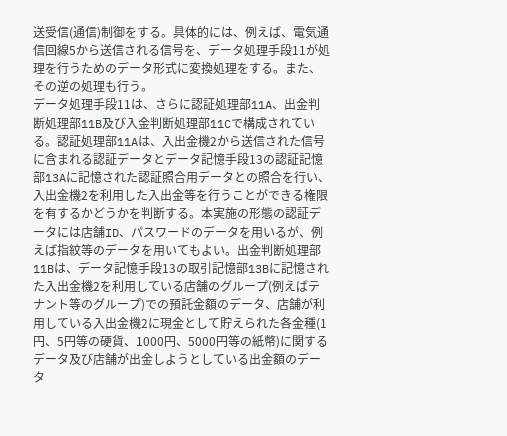送受信(通信)制御をする。具体的には、例えば、電気通信回線5から送信される信号を、データ処理手段11が処理を行うためのデータ形式に変換処理をする。また、その逆の処理も行う。
データ処理手段11は、さらに認証処理部11A、出金判断処理部11B及び入金判断処理部11Cで構成されている。認証処理部11Aは、入出金機2から送信された信号に含まれる認証データとデータ記憶手段13の認証記憶部13Aに記憶された認証照合用データとの照合を行い、入出金機2を利用した入出金等を行うことができる権限を有するかどうかを判断する。本実施の形態の認証データには店舗ID、パスワードのデータを用いるが、例えば指紋等のデータを用いてもよい。出金判断処理部11Bは、データ記憶手段13の取引記憶部13Bに記憶された入出金機2を利用している店舗のグループ(例えばテナント等のグループ)での預託金額のデータ、店舗が利用している入出金機2に現金として貯えられた各金種(1円、5円等の硬貨、1000円、5000円等の紙幣)に関するデータ及び店舗が出金しようとしている出金額のデータ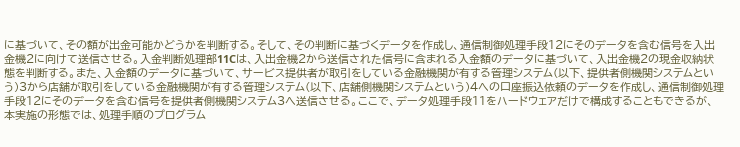に基づいて、その額が出金可能かどうかを判断する。そして、その判断に基づくデータを作成し、通信制御処理手段12にそのデータを含む信号を入出金機2に向けて送信させる。入金判断処理部11Cは、入出金機2から送信された信号に含まれる入金額のデータに基づいて、入出金機2の現金収納状態を判断する。また、入金額のデータに基づいて、サービス提供者が取引をしている金融機関が有する管理システム(以下、提供者側機関システムという)3から店舗が取引をしている金融機関が有する管理システム(以下、店舗側機関システムという)4への口座振込依頼のデータを作成し、通信制御処理手段12にそのデータを含む信号を提供者側機関システム3へ送信させる。ここで、データ処理手段11をハードウェアだけで構成することもできるが、本実施の形態では、処理手順のプログラム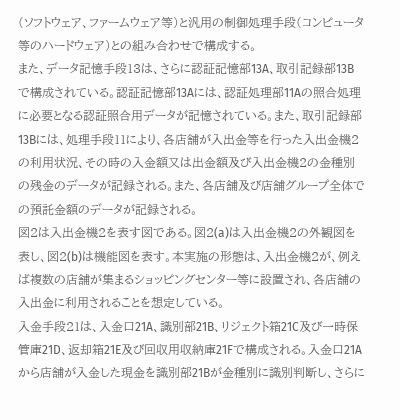(ソフトウェア、ファームウェア等)と汎用の制御処理手段(コンピュータ等のハードウェア)との組み合わせで構成する。
また、データ記憶手段13は、さらに認証記憶部13A、取引記録部13Bで構成されている。認証記憶部13Aには、認証処理部11Aの照合処理に必要となる認証照合用データが記憶されている。また、取引記録部13Bには、処理手段11により、各店舗が入出金等を行った入出金機2の利用状況、その時の入金額又は出金額及び入出金機2の金種別の残金のデータが記録される。また、各店舗及び店舗グループ全体での預託金額のデータが記録される。
図2は入出金機2を表す図である。図2(a)は入出金機2の外観図を表し、図2(b)は機能図を表す。本実施の形態は、入出金機2が、例えば複数の店舗が集まるショッピングセンター等に設置され、各店舗の入出金に利用されることを想定している。
入金手段21は、入金口21A、識別部21B、リジェクト箱21C及び一時保管庫21D、返却箱21E及び回収用収納庫21Fで構成される。入金口21Aから店舗が入金した現金を識別部21Bが金種別に識別判断し、さらに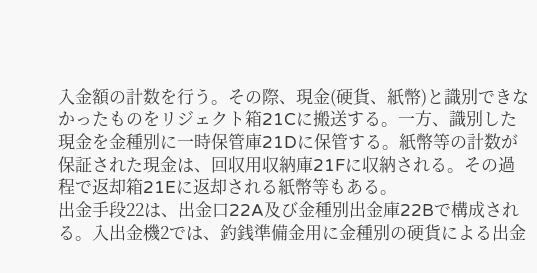入金額の計数を行う。その際、現金(硬貨、紙幣)と識別できなかったものをリジェクト箱21Cに搬送する。一方、識別した現金を金種別に一時保管庫21Dに保管する。紙幣等の計数が保証された現金は、回収用収納庫21Fに収納される。その過程で返却箱21Eに返却される紙幣等もある。
出金手段22は、出金口22A及び金種別出金庫22Bで構成される。入出金機2では、釣銭準備金用に金種別の硬貨による出金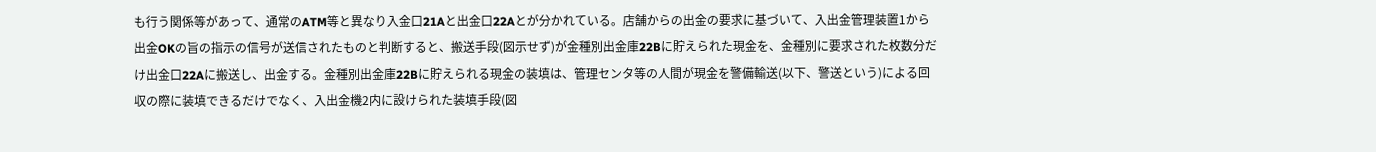も行う関係等があって、通常のATM等と異なり入金口21Aと出金口22Aとが分かれている。店舗からの出金の要求に基づいて、入出金管理装置1から出金OKの旨の指示の信号が送信されたものと判断すると、搬送手段(図示せず)が金種別出金庫22Bに貯えられた現金を、金種別に要求された枚数分だけ出金口22Aに搬送し、出金する。金種別出金庫22Bに貯えられる現金の装填は、管理センタ等の人間が現金を警備輸送(以下、警送という)による回収の際に装填できるだけでなく、入出金機2内に設けられた装填手段(図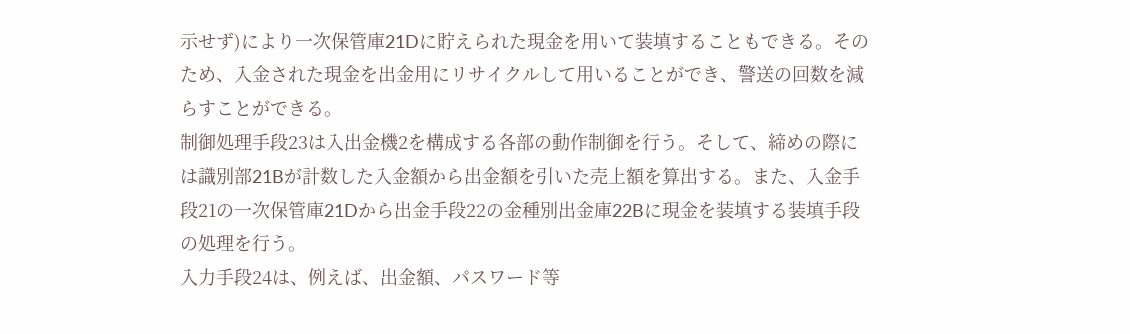示せず)により一次保管庫21Dに貯えられた現金を用いて装填することもできる。そのため、入金された現金を出金用にリサイクルして用いることができ、警送の回数を減らすことができる。
制御処理手段23は入出金機2を構成する各部の動作制御を行う。そして、締めの際には識別部21Bが計数した入金額から出金額を引いた売上額を算出する。また、入金手段21の一次保管庫21Dから出金手段22の金種別出金庫22Bに現金を装填する装填手段の処理を行う。
入力手段24は、例えば、出金額、パスワード等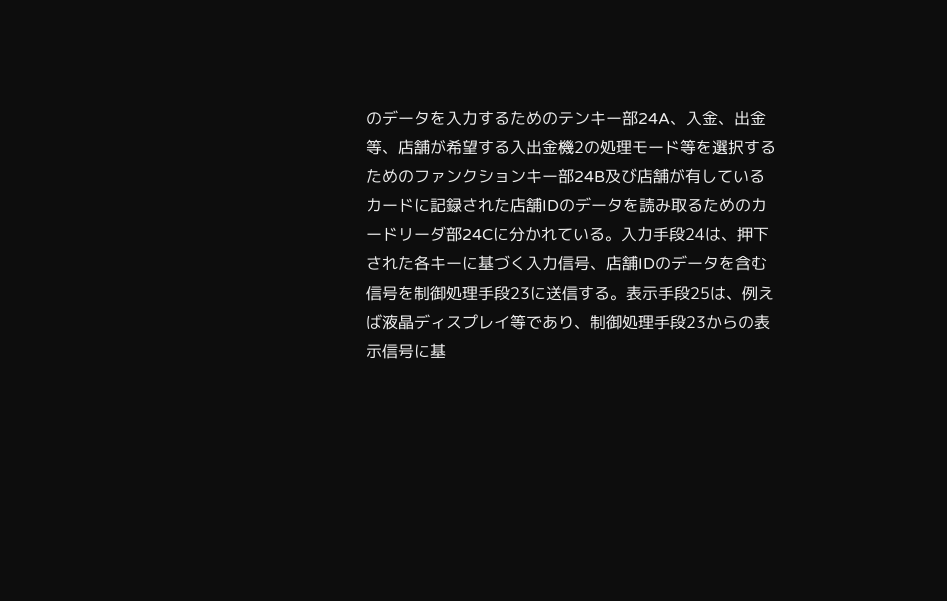のデータを入力するためのテンキー部24A、入金、出金等、店舗が希望する入出金機2の処理モード等を選択するためのファンクションキー部24B及び店舗が有しているカードに記録された店舗IDのデータを読み取るためのカードリーダ部24Cに分かれている。入力手段24は、押下された各キーに基づく入力信号、店舗IDのデータを含む信号を制御処理手段23に送信する。表示手段25は、例えば液晶ディスプレイ等であり、制御処理手段23からの表示信号に基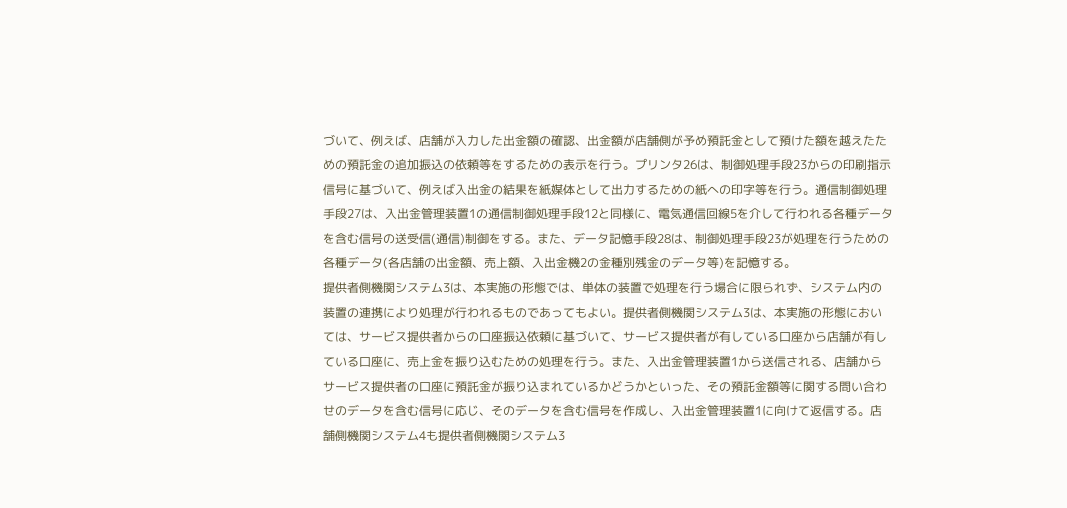づいて、例えば、店舗が入力した出金額の確認、出金額が店舗側が予め預託金として預けた額を越えたための預託金の追加振込の依頼等をするための表示を行う。プリンタ26は、制御処理手段23からの印刷指示信号に基づいて、例えば入出金の結果を紙媒体として出力するための紙への印字等を行う。通信制御処理手段27は、入出金管理装置1の通信制御処理手段12と同様に、電気通信回線5を介して行われる各種データを含む信号の送受信(通信)制御をする。また、データ記憶手段28は、制御処理手段23が処理を行うための各種データ(各店舗の出金額、売上額、入出金機2の金種別残金のデータ等)を記憶する。
提供者側機関システム3は、本実施の形態では、単体の装置で処理を行う場合に限られず、システム内の装置の連携により処理が行われるものであってもよい。提供者側機関システム3は、本実施の形態においては、サービス提供者からの口座振込依頼に基づいて、サービス提供者が有している口座から店舗が有している口座に、売上金を振り込むための処理を行う。また、入出金管理装置1から送信される、店舗からサービス提供者の口座に預託金が振り込まれているかどうかといった、その預託金額等に関する問い合わせのデータを含む信号に応じ、そのデータを含む信号を作成し、入出金管理装置1に向けて返信する。店舗側機関システム4も提供者側機関システム3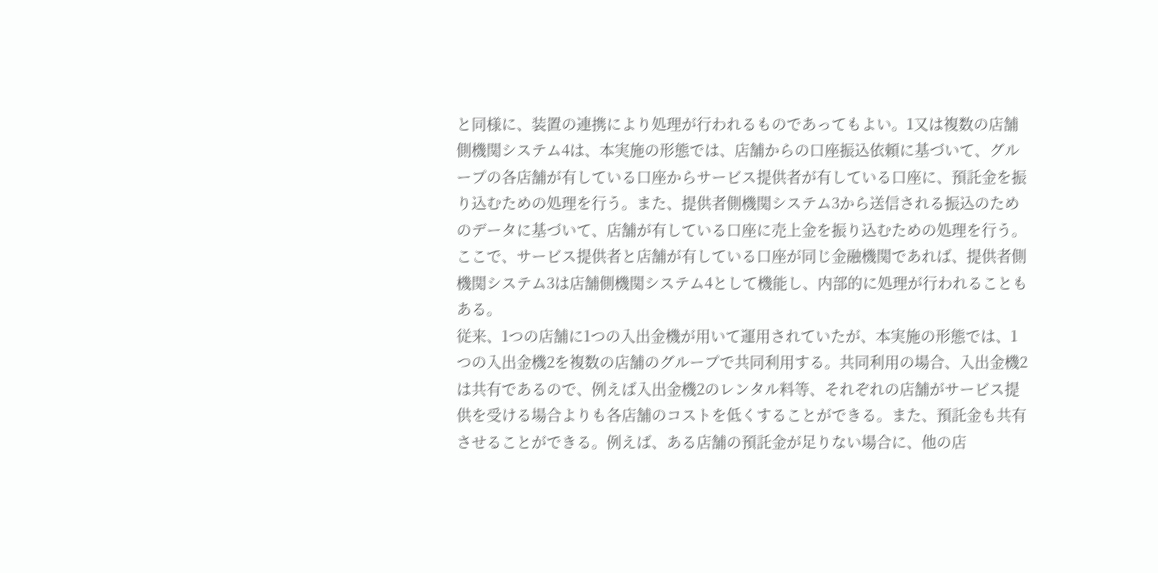と同様に、装置の連携により処理が行われるものであってもよい。1又は複数の店舗側機関システム4は、本実施の形態では、店舗からの口座振込依頼に基づいて、グループの各店舗が有している口座からサービス提供者が有している口座に、預託金を振り込むための処理を行う。また、提供者側機関システム3から送信される振込のためのデータに基づいて、店舗が有している口座に売上金を振り込むための処理を行う。ここで、サービス提供者と店舗が有している口座が同じ金融機関であれば、提供者側機関システム3は店舗側機関システム4として機能し、内部的に処理が行われることもある。
従来、1つの店舗に1つの入出金機が用いて運用されていたが、本実施の形態では、1つの入出金機2を複数の店舗のグループで共同利用する。共同利用の場合、入出金機2は共有であるので、例えば入出金機2のレンタル料等、それぞれの店舗がサービス提供を受ける場合よりも各店舗のコストを低くすることができる。また、預託金も共有させることができる。例えば、ある店舗の預託金が足りない場合に、他の店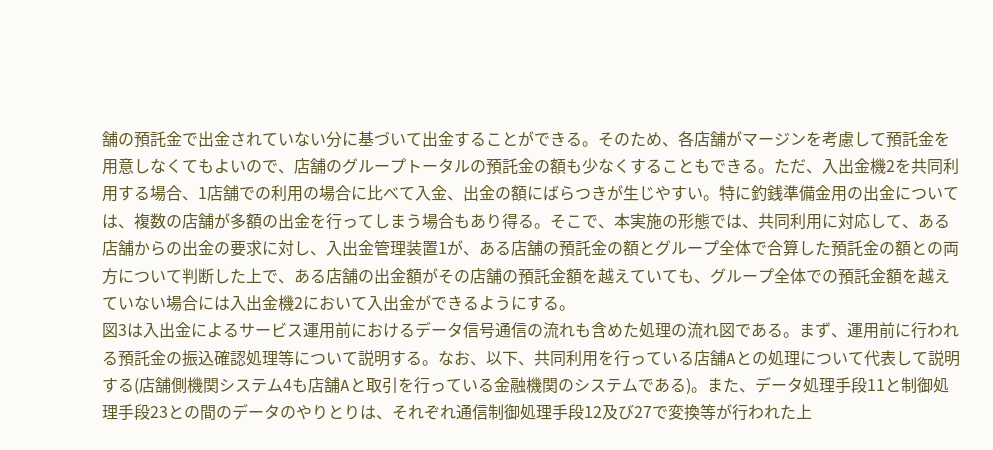舗の預託金で出金されていない分に基づいて出金することができる。そのため、各店舗がマージンを考慮して預託金を用意しなくてもよいので、店舗のグループトータルの預託金の額も少なくすることもできる。ただ、入出金機2を共同利用する場合、1店舗での利用の場合に比べて入金、出金の額にばらつきが生じやすい。特に釣銭準備金用の出金については、複数の店舗が多額の出金を行ってしまう場合もあり得る。そこで、本実施の形態では、共同利用に対応して、ある店舗からの出金の要求に対し、入出金管理装置1が、ある店舗の預託金の額とグループ全体で合算した預託金の額との両方について判断した上で、ある店舗の出金額がその店舗の預託金額を越えていても、グループ全体での預託金額を越えていない場合には入出金機2において入出金ができるようにする。
図3は入出金によるサービス運用前におけるデータ信号通信の流れも含めた処理の流れ図である。まず、運用前に行われる預託金の振込確認処理等について説明する。なお、以下、共同利用を行っている店舗Aとの処理について代表して説明する(店舗側機関システム4も店舗Aと取引を行っている金融機関のシステムである)。また、データ処理手段11と制御処理手段23との間のデータのやりとりは、それぞれ通信制御処理手段12及び27で変換等が行われた上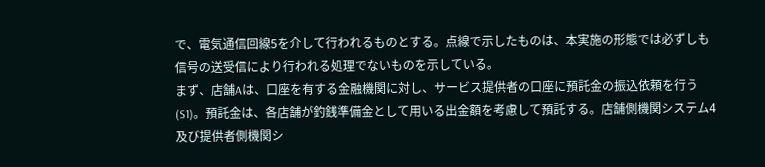で、電気通信回線5を介して行われるものとする。点線で示したものは、本実施の形態では必ずしも信号の送受信により行われる処理でないものを示している。
まず、店舗Aは、口座を有する金融機関に対し、サービス提供者の口座に預託金の振込依頼を行う(S1)。預託金は、各店舗が釣銭準備金として用いる出金額を考慮して預託する。店舗側機関システム4及び提供者側機関シ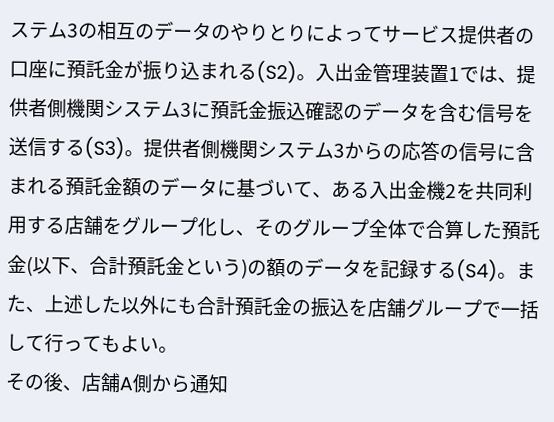ステム3の相互のデータのやりとりによってサービス提供者の口座に預託金が振り込まれる(S2)。入出金管理装置1では、提供者側機関システム3に預託金振込確認のデータを含む信号を送信する(S3)。提供者側機関システム3からの応答の信号に含まれる預託金額のデータに基づいて、ある入出金機2を共同利用する店舗をグループ化し、そのグループ全体で合算した預託金(以下、合計預託金という)の額のデータを記録する(S4)。また、上述した以外にも合計預託金の振込を店舗グループで一括して行ってもよい。
その後、店舗A側から通知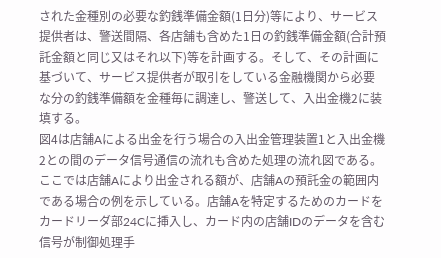された金種別の必要な釣銭準備金額(1日分)等により、サービス提供者は、警送間隔、各店舗も含めた1日の釣銭準備金額(合計預託金額と同じ又はそれ以下)等を計画する。そして、その計画に基づいて、サービス提供者が取引をしている金融機関から必要な分の釣銭準備額を金種毎に調達し、警送して、入出金機2に装填する。
図4は店舗Aによる出金を行う場合の入出金管理装置1と入出金機2との間のデータ信号通信の流れも含めた処理の流れ図である。ここでは店舗Aにより出金される額が、店舗Aの預託金の範囲内である場合の例を示している。店舗Aを特定するためのカードをカードリーダ部24Cに挿入し、カード内の店舗IDのデータを含む信号が制御処理手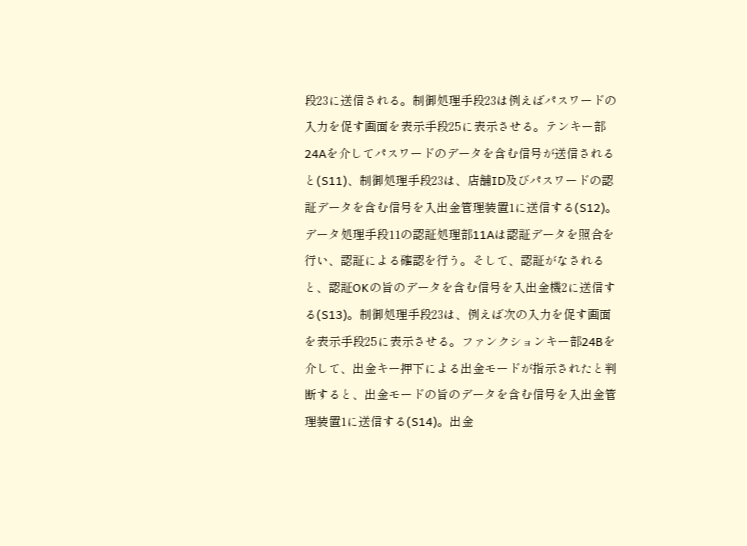段23に送信される。制御処理手段23は例えばパスワードの入力を促す画面を表示手段25に表示させる。テンキー部24Aを介してパスワードのデータを含む信号が送信されると(S11)、制御処理手段23は、店舗ID及びパスワードの認証データを含む信号を入出金管理装置1に送信する(S12)。
データ処理手段11の認証処理部11Aは認証データを照合を行い、認証による確認を行う。そして、認証がなされると、認証OKの旨のデータを含む信号を入出金機2に送信する(S13)。制御処理手段23は、例えば次の入力を促す画面を表示手段25に表示させる。ファンクションキー部24Bを介して、出金キー押下による出金モードが指示されたと判断すると、出金モードの旨のデータを含む信号を入出金管理装置1に送信する(S14)。出金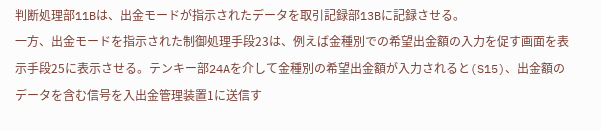判断処理部11Bは、出金モードが指示されたデータを取引記録部13Bに記録させる。
一方、出金モードを指示された制御処理手段23は、例えば金種別での希望出金額の入力を促す画面を表示手段25に表示させる。テンキー部24Aを介して金種別の希望出金額が入力されると(S15)、出金額のデータを含む信号を入出金管理装置1に送信す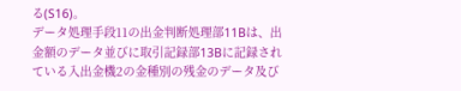る(S16)。
データ処理手段11の出金判断処理部11Bは、出金額のデータ並びに取引記録部13Bに記録されている入出金機2の金種別の残金のデータ及び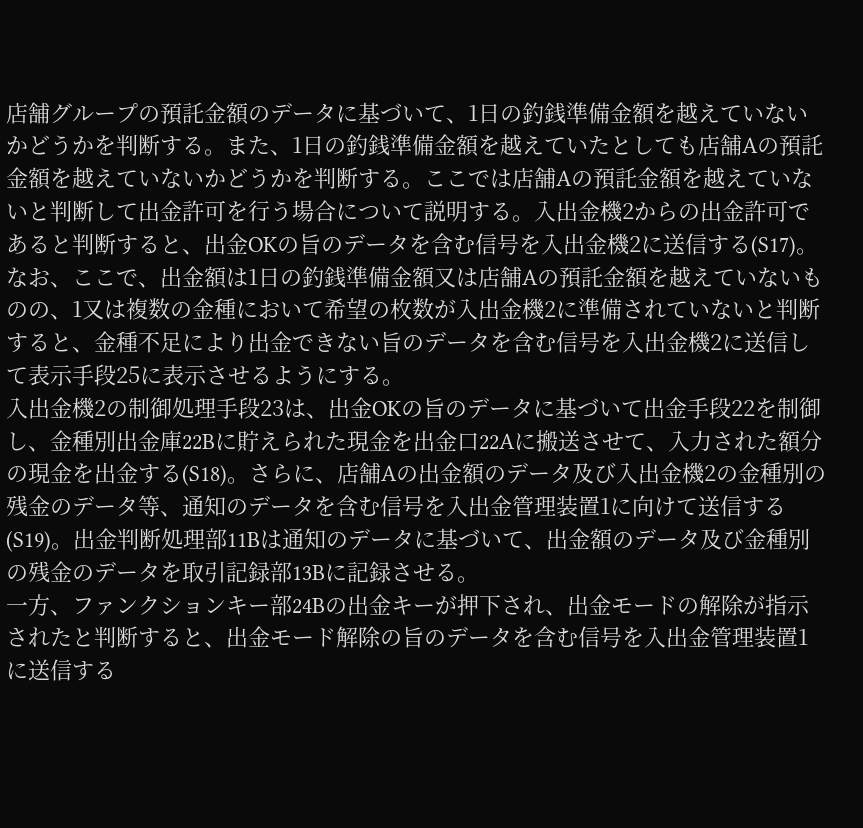店舗グループの預託金額のデータに基づいて、1日の釣銭準備金額を越えていないかどうかを判断する。また、1日の釣銭準備金額を越えていたとしても店舗Aの預託金額を越えていないかどうかを判断する。ここでは店舗Aの預託金額を越えていないと判断して出金許可を行う場合について説明する。入出金機2からの出金許可であると判断すると、出金OKの旨のデータを含む信号を入出金機2に送信する(S17)。なお、ここで、出金額は1日の釣銭準備金額又は店舗Aの預託金額を越えていないものの、1又は複数の金種において希望の枚数が入出金機2に準備されていないと判断すると、金種不足により出金できない旨のデータを含む信号を入出金機2に送信して表示手段25に表示させるようにする。
入出金機2の制御処理手段23は、出金OKの旨のデータに基づいて出金手段22を制御し、金種別出金庫22Bに貯えられた現金を出金口22Aに搬送させて、入力された額分の現金を出金する(S18)。さらに、店舗Aの出金額のデータ及び入出金機2の金種別の残金のデータ等、通知のデータを含む信号を入出金管理装置1に向けて送信する(S19)。出金判断処理部11Bは通知のデータに基づいて、出金額のデータ及び金種別の残金のデータを取引記録部13Bに記録させる。
一方、ファンクションキー部24Bの出金キーが押下され、出金モードの解除が指示されたと判断すると、出金モード解除の旨のデータを含む信号を入出金管理装置1に送信する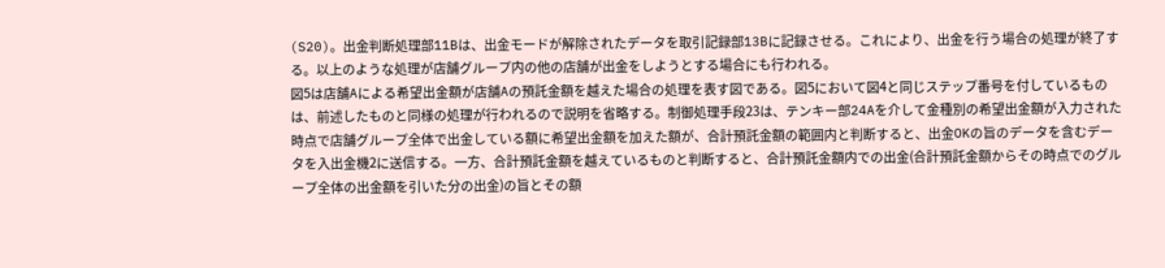(S20)。出金判断処理部11Bは、出金モードが解除されたデータを取引記録部13Bに記録させる。これにより、出金を行う場合の処理が終了する。以上のような処理が店舗グループ内の他の店舗が出金をしようとする場合にも行われる。
図5は店舗Aによる希望出金額が店舗Aの預託金額を越えた場合の処理を表す図である。図5において図4と同じステップ番号を付しているものは、前述したものと同様の処理が行われるので説明を省略する。制御処理手段23は、テンキー部24Aを介して金種別の希望出金額が入力された時点で店舗グループ全体で出金している額に希望出金額を加えた額が、合計預託金額の範囲内と判断すると、出金OKの旨のデータを含むデータを入出金機2に送信する。一方、合計預託金額を越えているものと判断すると、合計預託金額内での出金(合計預託金額からその時点でのグループ全体の出金額を引いた分の出金)の旨とその額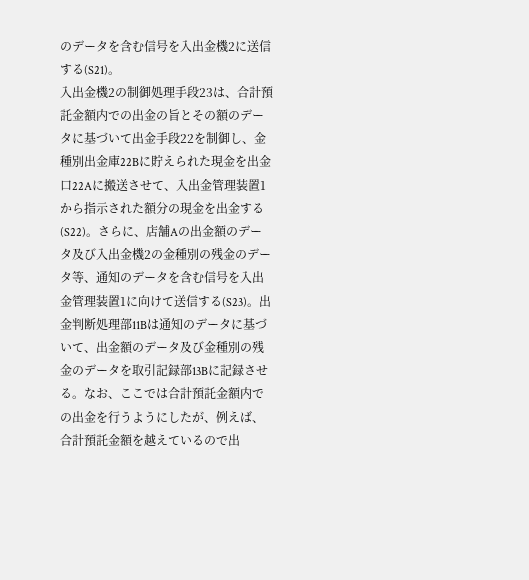のデータを含む信号を入出金機2に送信する(S21)。
入出金機2の制御処理手段23は、合計預託金額内での出金の旨とその額のデータに基づいて出金手段22を制御し、金種別出金庫22Bに貯えられた現金を出金口22Aに搬送させて、入出金管理装置1から指示された額分の現金を出金する(S22)。さらに、店舗Aの出金額のデータ及び入出金機2の金種別の残金のデータ等、通知のデータを含む信号を入出金管理装置1に向けて送信する(S23)。出金判断処理部11Bは通知のデータに基づいて、出金額のデータ及び金種別の残金のデータを取引記録部13Bに記録させる。なお、ここでは合計預託金額内での出金を行うようにしたが、例えば、合計預託金額を越えているので出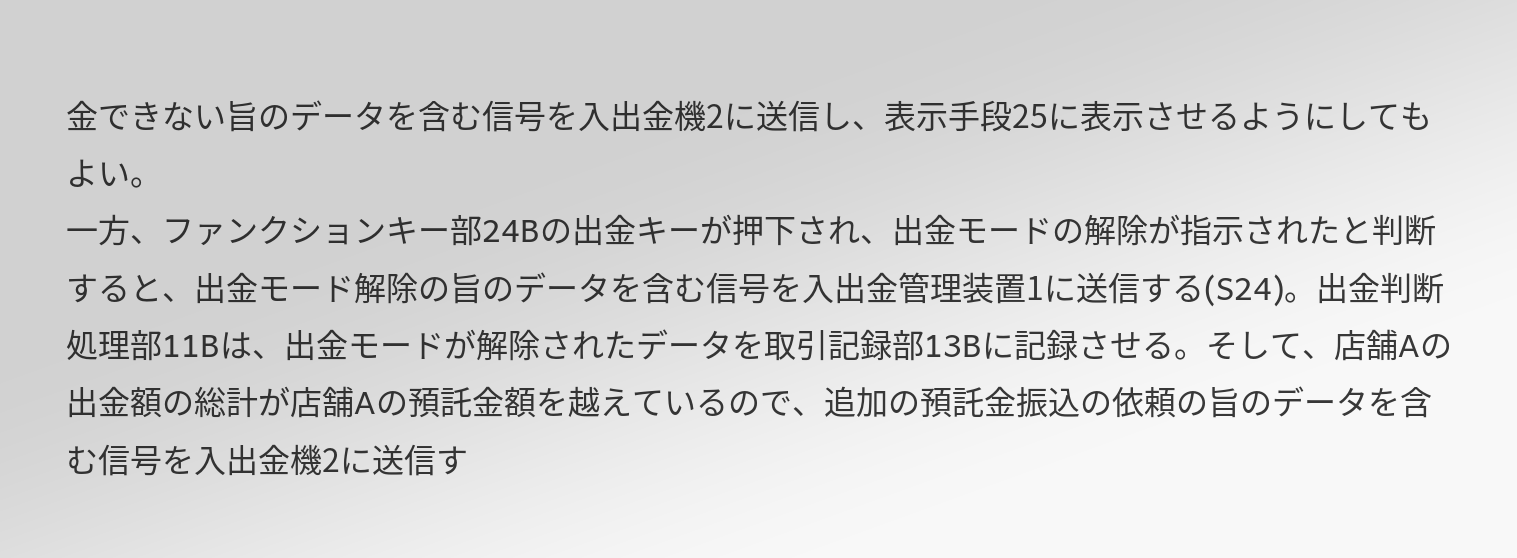金できない旨のデータを含む信号を入出金機2に送信し、表示手段25に表示させるようにしてもよい。
一方、ファンクションキー部24Bの出金キーが押下され、出金モードの解除が指示されたと判断すると、出金モード解除の旨のデータを含む信号を入出金管理装置1に送信する(S24)。出金判断処理部11Bは、出金モードが解除されたデータを取引記録部13Bに記録させる。そして、店舗Aの出金額の総計が店舗Aの預託金額を越えているので、追加の預託金振込の依頼の旨のデータを含む信号を入出金機2に送信す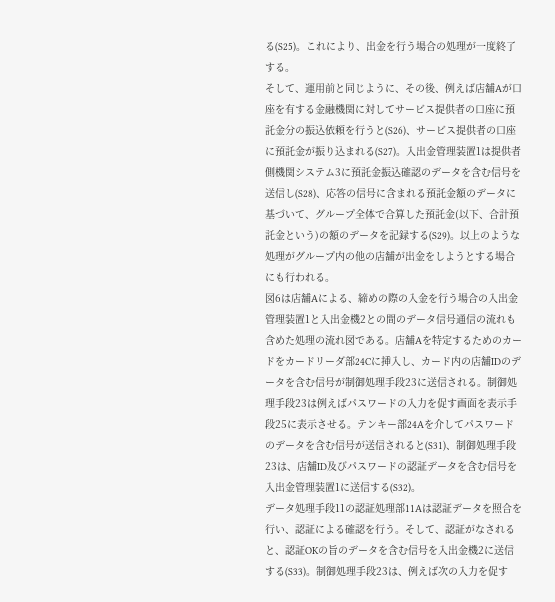る(S25)。これにより、出金を行う場合の処理が一度終了する。
そして、運用前と同じように、その後、例えば店舗Aが口座を有する金融機関に対してサービス提供者の口座に預託金分の振込依頼を行うと(S26)、サービス提供者の口座に預託金が振り込まれる(S27)。入出金管理装置1は提供者側機関システム3に預託金振込確認のデータを含む信号を送信し(S28)、応答の信号に含まれる預託金額のデータに基づいて、グループ全体で合算した預託金(以下、合計預託金という)の額のデータを記録する(S29)。以上のような処理がグループ内の他の店舗が出金をしようとする場合にも行われる。
図6は店舗Aによる、締めの際の入金を行う場合の入出金管理装置1と入出金機2との間のデータ信号通信の流れも含めた処理の流れ図である。店舗Aを特定するためのカードをカードリーダ部24Cに挿入し、カード内の店舗IDのデータを含む信号が制御処理手段23に送信される。制御処理手段23は例えばパスワードの入力を促す画面を表示手段25に表示させる。テンキー部24Aを介してパスワードのデータを含む信号が送信されると(S31)、制御処理手段23は、店舗ID及びパスワードの認証データを含む信号を入出金管理装置1に送信する(S32)。
データ処理手段11の認証処理部11Aは認証データを照合を行い、認証による確認を行う。そして、認証がなされると、認証OKの旨のデータを含む信号を入出金機2に送信する(S33)。制御処理手段23は、例えば次の入力を促す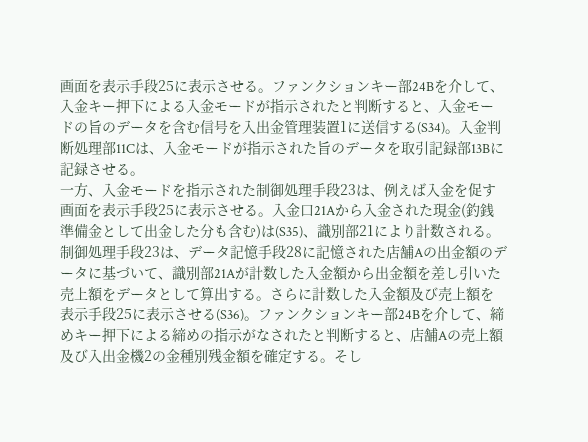画面を表示手段25に表示させる。ファンクションキー部24Bを介して、入金キー押下による入金モードが指示されたと判断すると、入金モードの旨のデータを含む信号を入出金管理装置1に送信する(S34)。入金判断処理部11Cは、入金モードが指示された旨のデータを取引記録部13Bに記録させる。
一方、入金モードを指示された制御処理手段23は、例えば入金を促す画面を表示手段25に表示させる。入金口21Aから入金された現金(釣銭準備金として出金した分も含む)は(S35)、識別部21により計数される。制御処理手段23は、データ記憶手段28に記憶された店舗Aの出金額のデータに基づいて、識別部21Aが計数した入金額から出金額を差し引いた売上額をデータとして算出する。さらに計数した入金額及び売上額を表示手段25に表示させる(S36)。ファンクションキー部24Bを介して、締めキー押下による締めの指示がなされたと判断すると、店舗Aの売上額及び入出金機2の金種別残金額を確定する。そし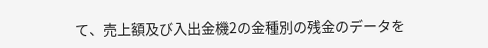て、売上額及び入出金機2の金種別の残金のデータを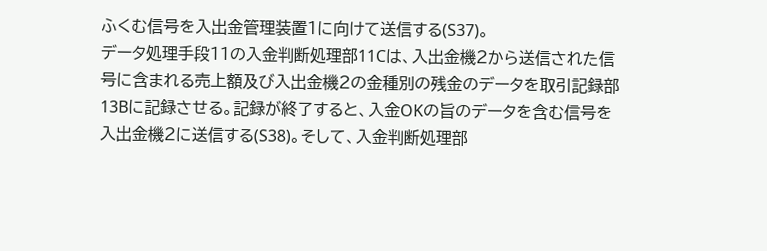ふくむ信号を入出金管理装置1に向けて送信する(S37)。
データ処理手段11の入金判断処理部11Cは、入出金機2から送信された信号に含まれる売上額及び入出金機2の金種別の残金のデータを取引記録部13Bに記録させる。記録が終了すると、入金OKの旨のデータを含む信号を入出金機2に送信する(S38)。そして、入金判断処理部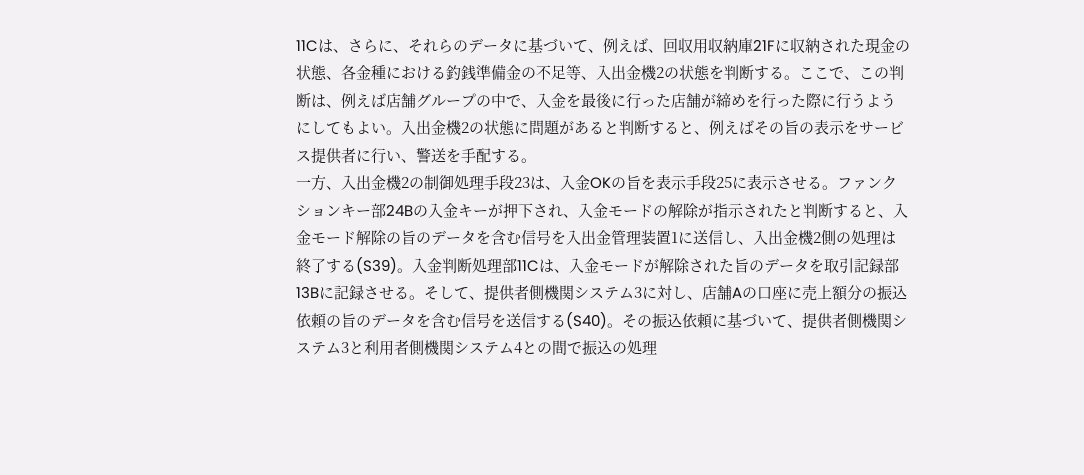11Cは、さらに、それらのデータに基づいて、例えば、回収用収納庫21Fに収納された現金の状態、各金種における釣銭準備金の不足等、入出金機2の状態を判断する。ここで、この判断は、例えば店舗グループの中で、入金を最後に行った店舗が締めを行った際に行うようにしてもよい。入出金機2の状態に問題があると判断すると、例えばその旨の表示をサービス提供者に行い、警送を手配する。
一方、入出金機2の制御処理手段23は、入金OKの旨を表示手段25に表示させる。ファンクションキー部24Bの入金キーが押下され、入金モードの解除が指示されたと判断すると、入金モード解除の旨のデータを含む信号を入出金管理装置1に送信し、入出金機2側の処理は終了する(S39)。入金判断処理部11Cは、入金モードが解除された旨のデータを取引記録部13Bに記録させる。そして、提供者側機関システム3に対し、店舗Aの口座に売上額分の振込依頼の旨のデータを含む信号を送信する(S40)。その振込依頼に基づいて、提供者側機関システム3と利用者側機関システム4との間で振込の処理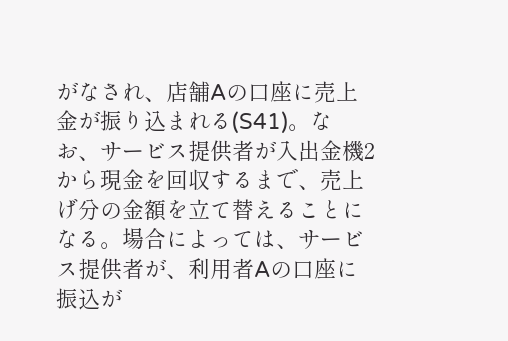がなされ、店舗Aの口座に売上金が振り込まれる(S41)。なお、サービス提供者が入出金機2から現金を回収するまで、売上げ分の金額を立て替えることになる。場合によっては、サービス提供者が、利用者Aの口座に振込が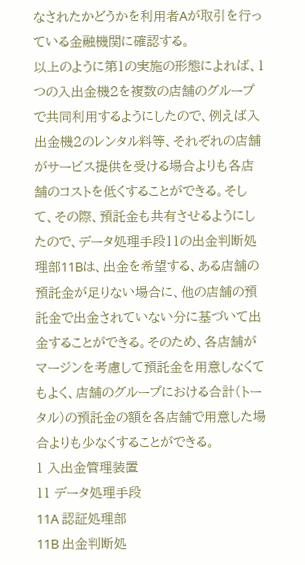なされたかどうかを利用者Aが取引を行っている金融機関に確認する。
以上のように第1の実施の形態によれば、1つの入出金機2を複数の店舗のグループで共同利用するようにしたので、例えば入出金機2のレンタル料等、それぞれの店舗がサービス提供を受ける場合よりも各店舗のコストを低くすることができる。そして、その際、預託金も共有させるようにしたので、データ処理手段11の出金判断処理部11Bは、出金を希望する、ある店舗の預託金が足りない場合に、他の店舗の預託金で出金されていない分に基づいて出金することができる。そのため、各店舗がマージンを考慮して預託金を用意しなくてもよく、店舗のグループにおける合計(トータル)の預託金の額を各店舗で用意した場合よりも少なくすることができる。
1 入出金管理装置
11 データ処理手段
11A 認証処理部
11B 出金判断処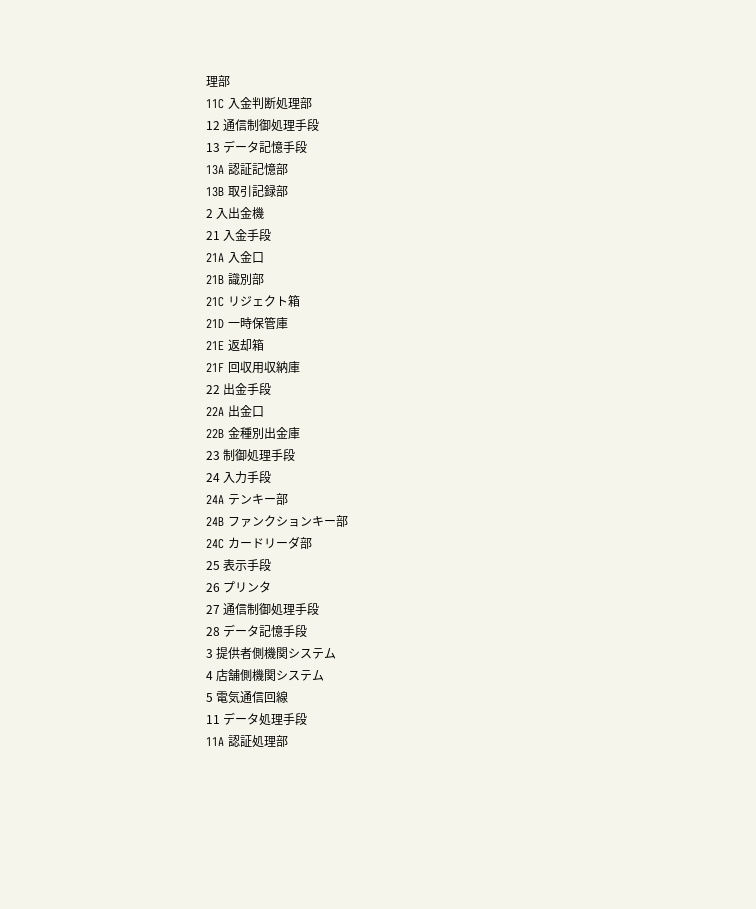理部
11C 入金判断処理部
12 通信制御処理手段
13 データ記憶手段
13A 認証記憶部
13B 取引記録部
2 入出金機
21 入金手段
21A 入金口
21B 識別部
21C リジェクト箱
21D 一時保管庫
21E 返却箱
21F 回収用収納庫
22 出金手段
22A 出金口
22B 金種別出金庫
23 制御処理手段
24 入力手段
24A テンキー部
24B ファンクションキー部
24C カードリーダ部
25 表示手段
26 プリンタ
27 通信制御処理手段
28 データ記憶手段
3 提供者側機関システム
4 店舗側機関システム
5 電気通信回線
11 データ処理手段
11A 認証処理部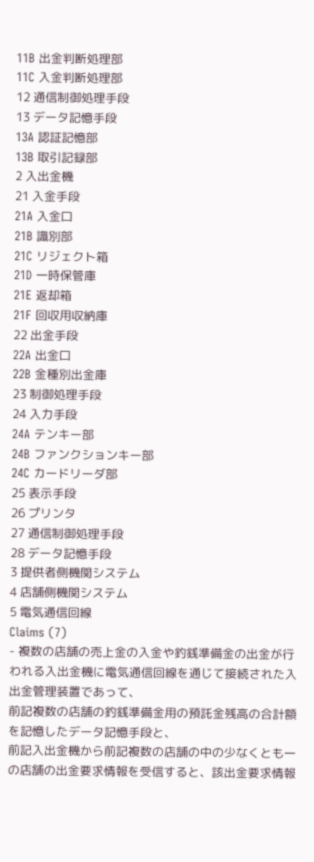11B 出金判断処理部
11C 入金判断処理部
12 通信制御処理手段
13 データ記憶手段
13A 認証記憶部
13B 取引記録部
2 入出金機
21 入金手段
21A 入金口
21B 識別部
21C リジェクト箱
21D 一時保管庫
21E 返却箱
21F 回収用収納庫
22 出金手段
22A 出金口
22B 金種別出金庫
23 制御処理手段
24 入力手段
24A テンキー部
24B ファンクションキー部
24C カードリーダ部
25 表示手段
26 プリンタ
27 通信制御処理手段
28 データ記憶手段
3 提供者側機関システム
4 店舗側機関システム
5 電気通信回線
Claims (7)
- 複数の店舗の売上金の入金や釣銭準備金の出金が行われる入出金機に電気通信回線を通じて接続された入出金管理装置であって、
前記複数の店舗の釣銭準備金用の預託金残高の合計額を記憶したデータ記憶手段と、
前記入出金機から前記複数の店舗の中の少なくとも一の店舗の出金要求情報を受信すると、該出金要求情報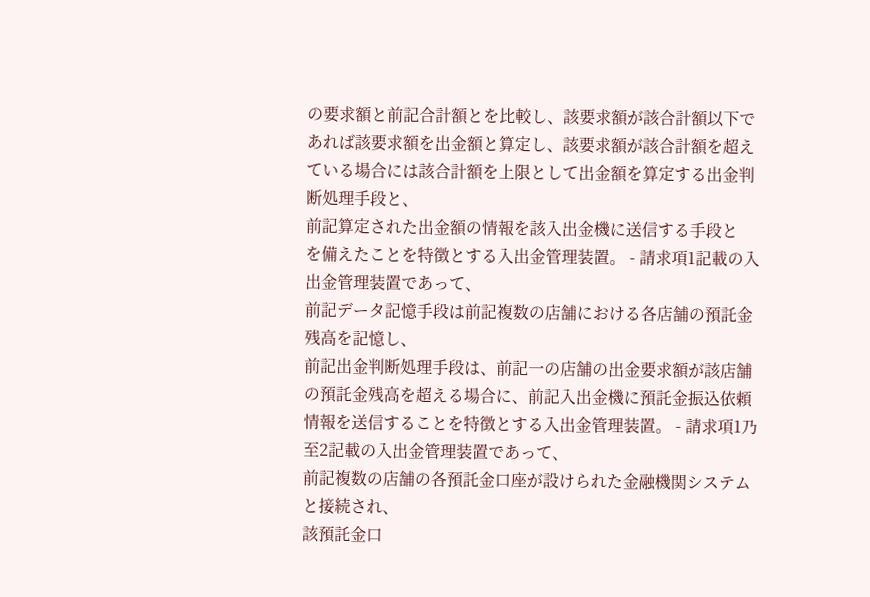の要求額と前記合計額とを比較し、該要求額が該合計額以下であれば該要求額を出金額と算定し、該要求額が該合計額を超えている場合には該合計額を上限として出金額を算定する出金判断処理手段と、
前記算定された出金額の情報を該入出金機に送信する手段と
を備えたことを特徴とする入出金管理装置。 - 請求項1記載の入出金管理装置であって、
前記データ記憶手段は前記複数の店舗における各店舗の預託金残高を記憶し、
前記出金判断処理手段は、前記一の店舗の出金要求額が該店舗の預託金残高を超える場合に、前記入出金機に預託金振込依頼情報を送信することを特徴とする入出金管理装置。 - 請求項1乃至2記載の入出金管理装置であって、
前記複数の店舗の各預託金口座が設けられた金融機関システムと接続され、
該預託金口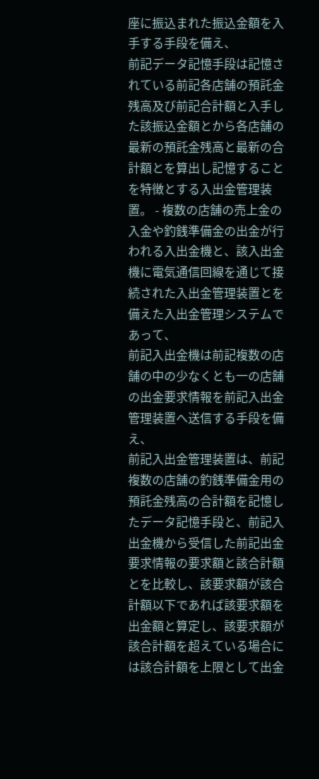座に振込まれた振込金額を入手する手段を備え、
前記データ記憶手段は記憶されている前記各店舗の預託金残高及び前記合計額と入手した該振込金額とから各店舗の最新の預託金残高と最新の合計額とを算出し記憶することを特徴とする入出金管理装置。 - 複数の店舗の売上金の入金や釣銭準備金の出金が行われる入出金機と、該入出金機に電気通信回線を通じて接続された入出金管理装置とを備えた入出金管理システムであって、
前記入出金機は前記複数の店舗の中の少なくとも一の店舗の出金要求情報を前記入出金管理装置へ送信する手段を備え、
前記入出金管理装置は、前記複数の店舗の釣銭準備金用の預託金残高の合計額を記憶したデータ記憶手段と、前記入出金機から受信した前記出金要求情報の要求額と該合計額とを比較し、該要求額が該合計額以下であれば該要求額を出金額と算定し、該要求額が該合計額を超えている場合には該合計額を上限として出金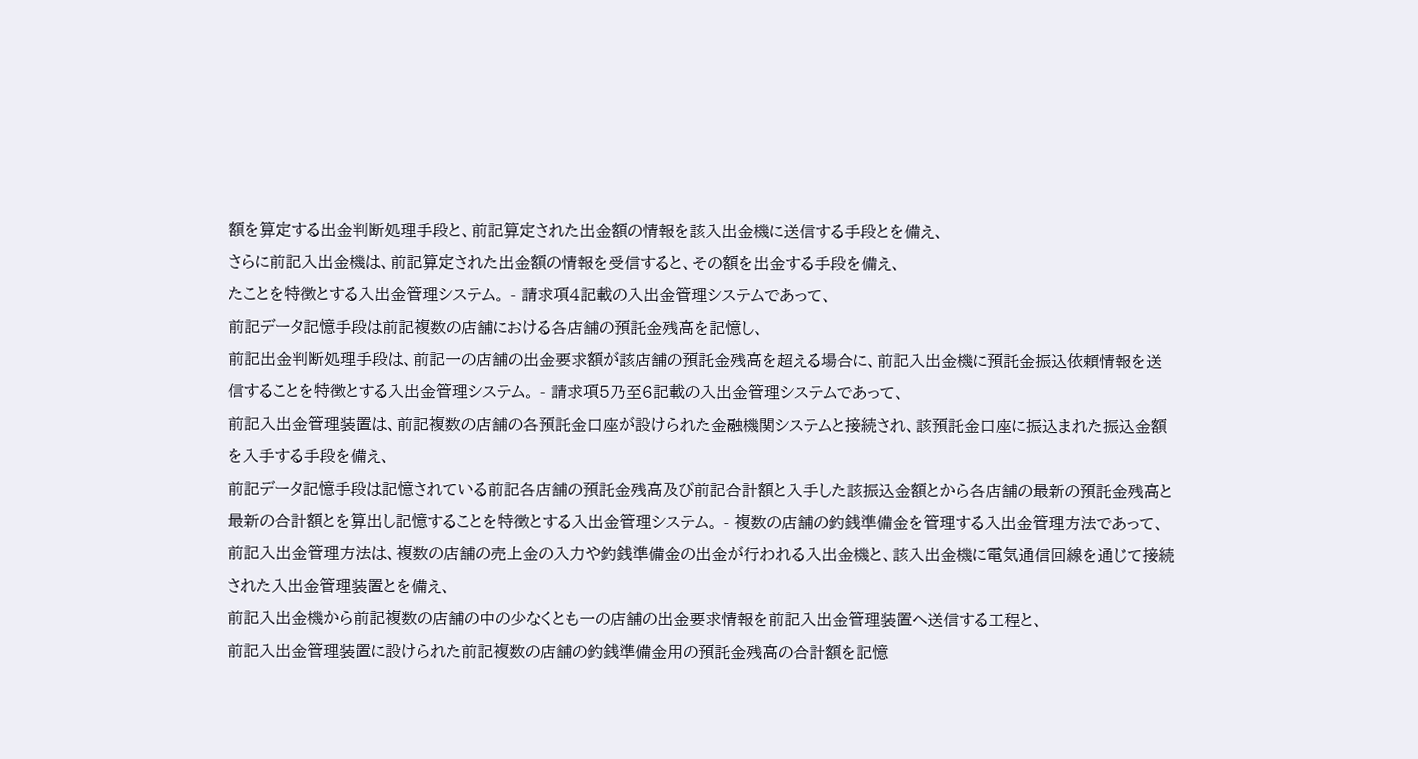額を算定する出金判断処理手段と、前記算定された出金額の情報を該入出金機に送信する手段とを備え、
さらに前記入出金機は、前記算定された出金額の情報を受信すると、その額を出金する手段を備え、
たことを特徴とする入出金管理システム。 - 請求項4記載の入出金管理システムであって、
前記データ記憶手段は前記複数の店舗における各店舗の預託金残高を記憶し、
前記出金判断処理手段は、前記一の店舗の出金要求額が該店舗の預託金残高を超える場合に、前記入出金機に預託金振込依頼情報を送信することを特徴とする入出金管理システム。 - 請求項5乃至6記載の入出金管理システムであって、
前記入出金管理装置は、前記複数の店舗の各預託金口座が設けられた金融機関システムと接続され、該預託金口座に振込まれた振込金額を入手する手段を備え、
前記データ記憶手段は記憶されている前記各店舗の預託金残高及び前記合計額と入手した該振込金額とから各店舗の最新の預託金残高と最新の合計額とを算出し記憶することを特徴とする入出金管理システム。 - 複数の店舗の釣銭準備金を管理する入出金管理方法であって、
前記入出金管理方法は、複数の店舗の売上金の入力や釣銭準備金の出金が行われる入出金機と、該入出金機に電気通信回線を通じて接続された入出金管理装置とを備え、
前記入出金機から前記複数の店舗の中の少なくとも一の店舗の出金要求情報を前記入出金管理装置へ送信する工程と、
前記入出金管理装置に設けられた前記複数の店舗の釣銭準備金用の預託金残高の合計額を記憶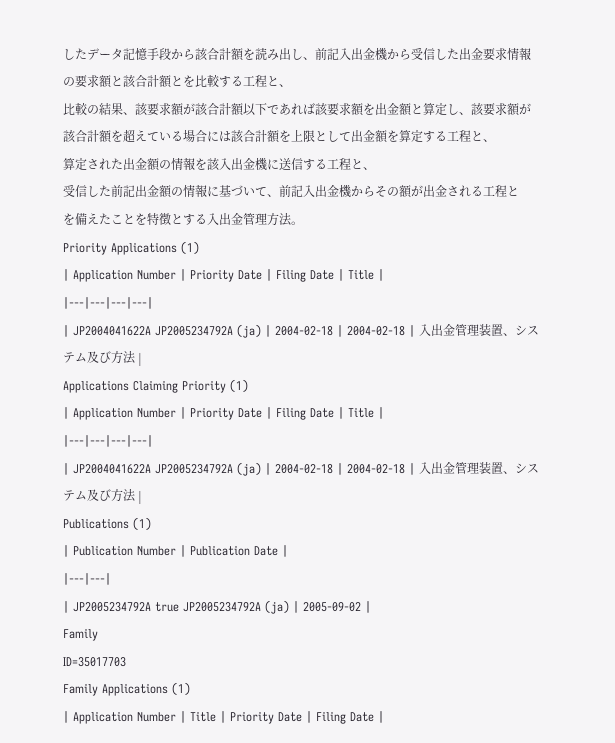したデータ記憶手段から該合計額を読み出し、前記入出金機から受信した出金要求情報の要求額と該合計額とを比較する工程と、
比較の結果、該要求額が該合計額以下であれば該要求額を出金額と算定し、該要求額が該合計額を超えている場合には該合計額を上限として出金額を算定する工程と、
算定された出金額の情報を該入出金機に送信する工程と、
受信した前記出金額の情報に基づいて、前記入出金機からその額が出金される工程と
を備えたことを特徴とする入出金管理方法。
Priority Applications (1)
| Application Number | Priority Date | Filing Date | Title |
|---|---|---|---|
| JP2004041622A JP2005234792A (ja) | 2004-02-18 | 2004-02-18 | 入出金管理装置、システム及び方法 |
Applications Claiming Priority (1)
| Application Number | Priority Date | Filing Date | Title |
|---|---|---|---|
| JP2004041622A JP2005234792A (ja) | 2004-02-18 | 2004-02-18 | 入出金管理装置、システム及び方法 |
Publications (1)
| Publication Number | Publication Date |
|---|---|
| JP2005234792A true JP2005234792A (ja) | 2005-09-02 |
Family
ID=35017703
Family Applications (1)
| Application Number | Title | Priority Date | Filing Date |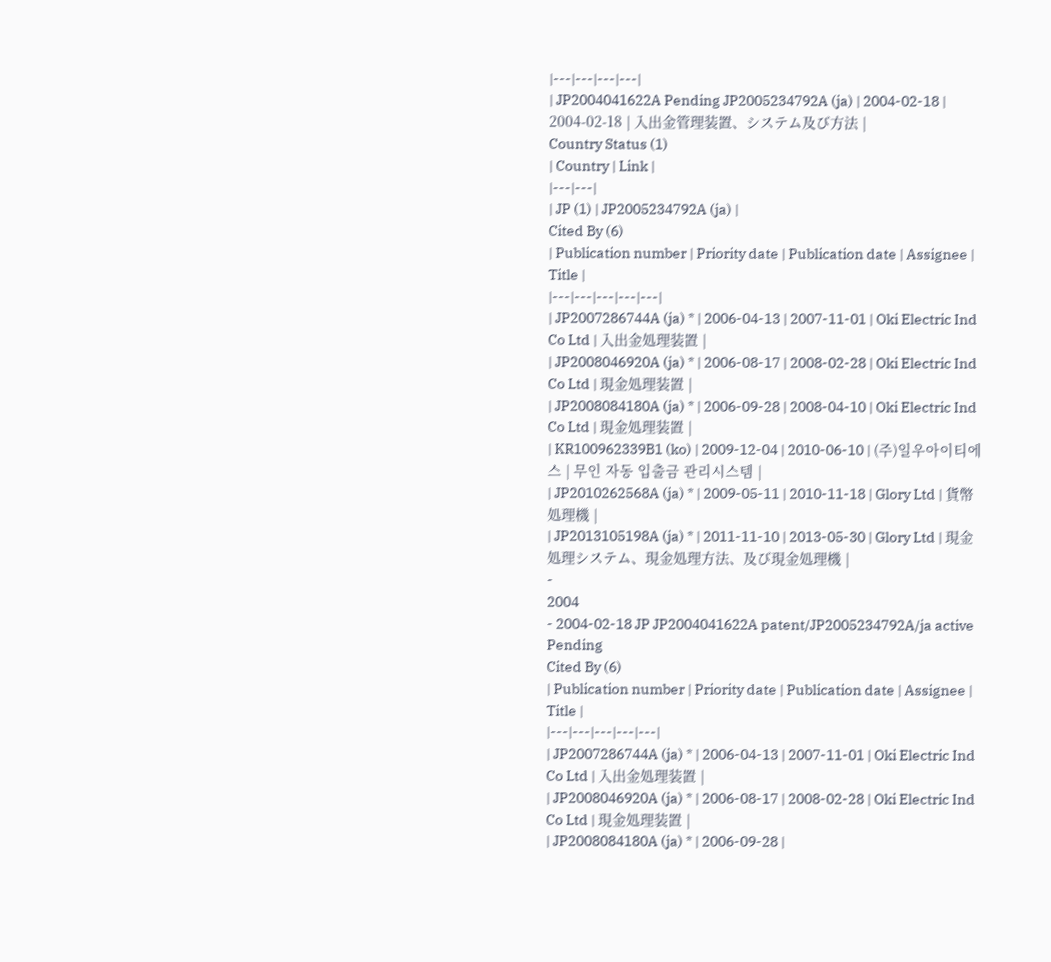|---|---|---|---|
| JP2004041622A Pending JP2005234792A (ja) | 2004-02-18 | 2004-02-18 | 入出金管理装置、システム及び方法 |
Country Status (1)
| Country | Link |
|---|---|
| JP (1) | JP2005234792A (ja) |
Cited By (6)
| Publication number | Priority date | Publication date | Assignee | Title |
|---|---|---|---|---|
| JP2007286744A (ja) * | 2006-04-13 | 2007-11-01 | Oki Electric Ind Co Ltd | 入出金処理装置 |
| JP2008046920A (ja) * | 2006-08-17 | 2008-02-28 | Oki Electric Ind Co Ltd | 現金処理装置 |
| JP2008084180A (ja) * | 2006-09-28 | 2008-04-10 | Oki Electric Ind Co Ltd | 現金処理装置 |
| KR100962339B1 (ko) | 2009-12-04 | 2010-06-10 | (주)일우아이티에스 | 무인 자동 입출금 관리시스템 |
| JP2010262568A (ja) * | 2009-05-11 | 2010-11-18 | Glory Ltd | 貨幣処理機 |
| JP2013105198A (ja) * | 2011-11-10 | 2013-05-30 | Glory Ltd | 現金処理システム、現金処理方法、及び現金処理機 |
-
2004
- 2004-02-18 JP JP2004041622A patent/JP2005234792A/ja active Pending
Cited By (6)
| Publication number | Priority date | Publication date | Assignee | Title |
|---|---|---|---|---|
| JP2007286744A (ja) * | 2006-04-13 | 2007-11-01 | Oki Electric Ind Co Ltd | 入出金処理装置 |
| JP2008046920A (ja) * | 2006-08-17 | 2008-02-28 | Oki Electric Ind Co Ltd | 現金処理装置 |
| JP2008084180A (ja) * | 2006-09-28 |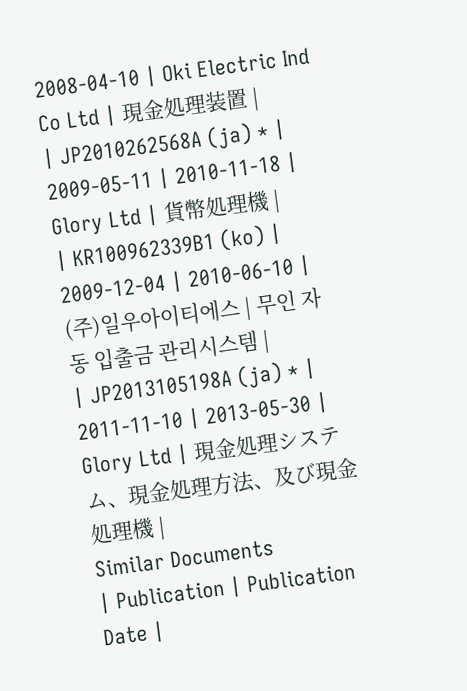2008-04-10 | Oki Electric Ind Co Ltd | 現金処理装置 |
| JP2010262568A (ja) * | 2009-05-11 | 2010-11-18 | Glory Ltd | 貨幣処理機 |
| KR100962339B1 (ko) | 2009-12-04 | 2010-06-10 | (주)일우아이티에스 | 무인 자동 입출금 관리시스템 |
| JP2013105198A (ja) * | 2011-11-10 | 2013-05-30 | Glory Ltd | 現金処理システム、現金処理方法、及び現金処理機 |
Similar Documents
| Publication | Publication Date |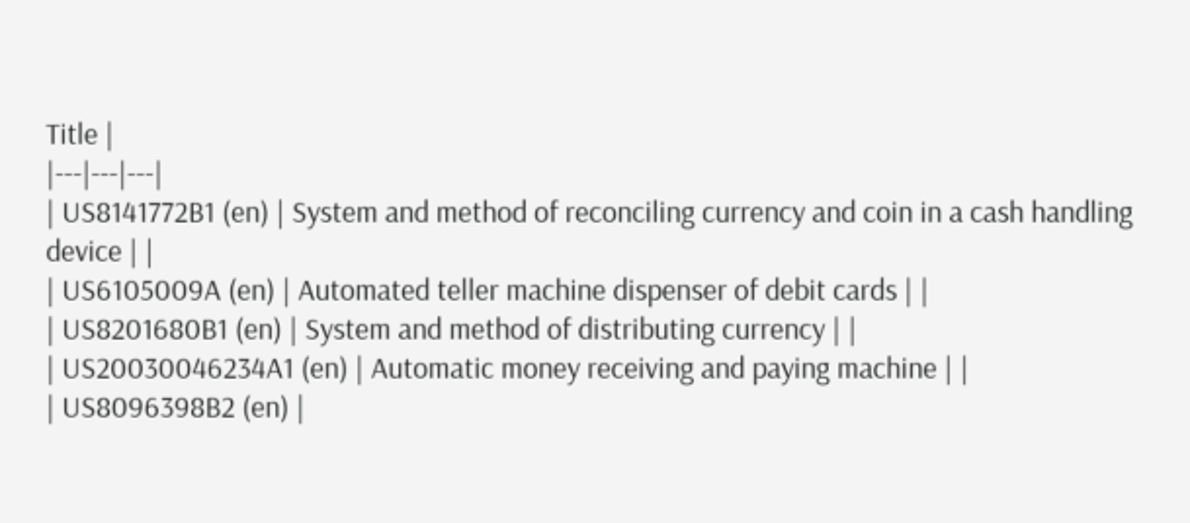Title |
|---|---|---|
| US8141772B1 (en) | System and method of reconciling currency and coin in a cash handling device | |
| US6105009A (en) | Automated teller machine dispenser of debit cards | |
| US8201680B1 (en) | System and method of distributing currency | |
| US20030046234A1 (en) | Automatic money receiving and paying machine | |
| US8096398B2 (en) |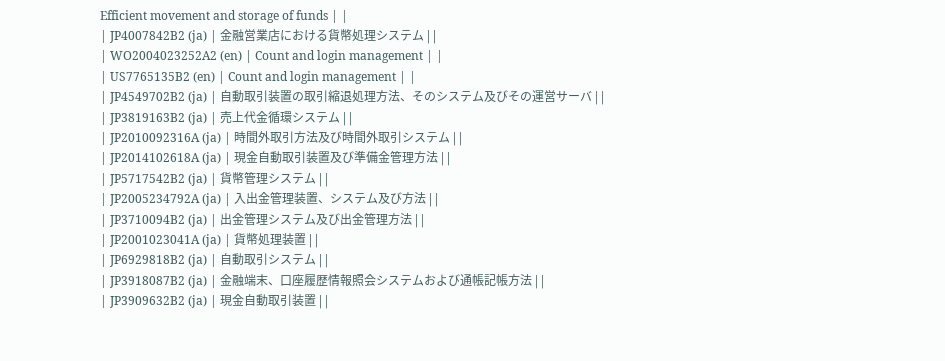Efficient movement and storage of funds | |
| JP4007842B2 (ja) | 金融営業店における貨幣処理システム | |
| WO2004023252A2 (en) | Count and login management | |
| US7765135B2 (en) | Count and login management | |
| JP4549702B2 (ja) | 自動取引装置の取引縮退処理方法、そのシステム及びその運営サーバ | |
| JP3819163B2 (ja) | 売上代金循環システム | |
| JP2010092316A (ja) | 時間外取引方法及び時間外取引システム | |
| JP2014102618A (ja) | 現金自動取引装置及び準備金管理方法 | |
| JP5717542B2 (ja) | 貨幣管理システム | |
| JP2005234792A (ja) | 入出金管理装置、システム及び方法 | |
| JP3710094B2 (ja) | 出金管理システム及び出金管理方法 | |
| JP2001023041A (ja) | 貨幣処理装置 | |
| JP6929818B2 (ja) | 自動取引システム | |
| JP3918087B2 (ja) | 金融端末、口座履歴情報照会システムおよび通帳記帳方法 | |
| JP3909632B2 (ja) | 現金自動取引装置 | |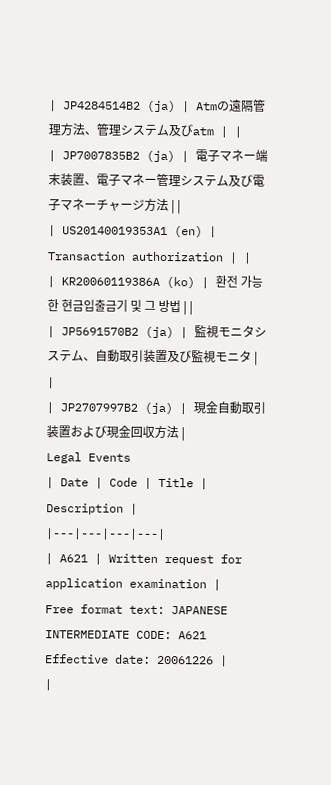| JP4284514B2 (ja) | Atmの遠隔管理方法、管理システム及びatm | |
| JP7007835B2 (ja) | 電子マネー端末装置、電子マネー管理システム及び電子マネーチャージ方法 | |
| US20140019353A1 (en) | Transaction authorization | |
| KR20060119386A (ko) | 환전 가능한 현금입출금기 및 그 방법 | |
| JP5691570B2 (ja) | 監視モニタシステム、自動取引装置及び監視モニタ | |
| JP2707997B2 (ja) | 現金自動取引装置および現金回収方法 |
Legal Events
| Date | Code | Title | Description |
|---|---|---|---|
| A621 | Written request for application examination |
Free format text: JAPANESE INTERMEDIATE CODE: A621 Effective date: 20061226 |
|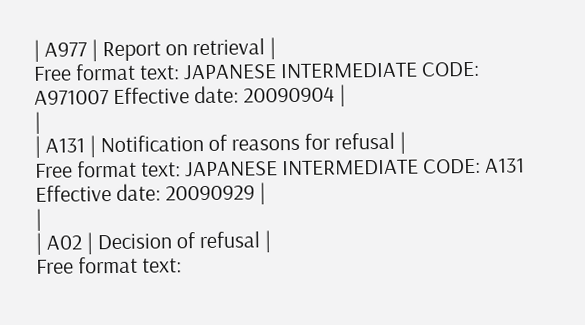| A977 | Report on retrieval |
Free format text: JAPANESE INTERMEDIATE CODE: A971007 Effective date: 20090904 |
|
| A131 | Notification of reasons for refusal |
Free format text: JAPANESE INTERMEDIATE CODE: A131 Effective date: 20090929 |
|
| A02 | Decision of refusal |
Free format text: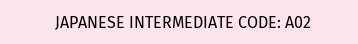JAPANESE INTERMEDIATE CODE: A02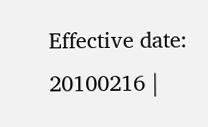Effective date: 20100216 |